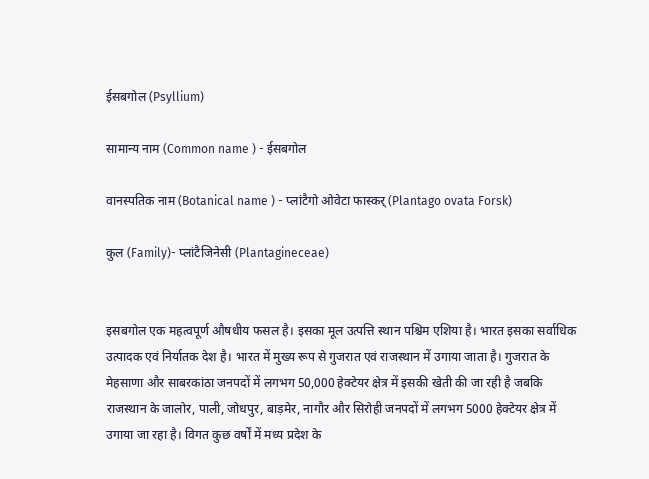ईसबगोल (Psyllium)

सामान्य नाम (Common name ) - ईसबगोल

वानस्पतिक नाम (Botanical name ) - प्लांटैगो ओवेटा फास्कर् (Plantago ovata Forsk)

कुल (Family)- प्लांटैजिनेसी (Plantagineceae)


इसबगोल एक महत्वपूर्ण औषधीय फसल है। इसका मूल उत्पत्ति स्थान पश्चिम एशिया है। भारत इसका सर्वाधिक उत्पादक एवं निर्यातक देश है। भारत में मुख्य रूप से गुजरात एवं राजस्थान में उगाया जाता है। गुजरात के मेहसाणा और साबरकांठा जनपदों में लगभग 50,000 हेक्टेयर क्षेत्र में इसकी खेती की जा रही है जबकि राजस्थान के जालोर, पाली, जोधपुर, बाड़मेर, नागौर और सिरोही जनपदों में लगभग 5000 हेक्टेयर क्षेत्र में उगाया जा रहा है। विगत कुछ वर्षों में मध्य प्रदेश के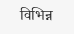विभिन्न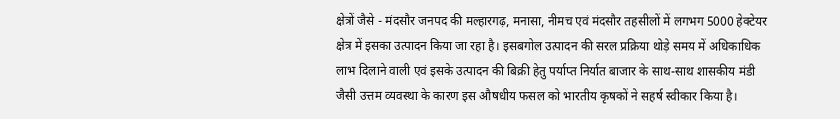क्षेत्रों जैसे - मंदसौर जनपद की मल्हारगढ़, मनासा, नीमच एवं मंदसौर तहसीलों में लगभग 5000 हेक्टेयर क्षेत्र में इसका उत्पादन किया जा रहा है। इसबगोल उत्पादन की सरल प्रक्रिया थोड़े समय में अधिकाधिक लाभ दिलाने वाली एवं इसके उत्पादन की बिक्री हेतु पर्याप्त निर्यात बाजार के साथ-साथ शासकीय मंडी जैसी उत्तम व्यवस्था के कारण इस औषधीय फसल को भारतीय कृषकों ने सहर्ष स्वीकार किया है।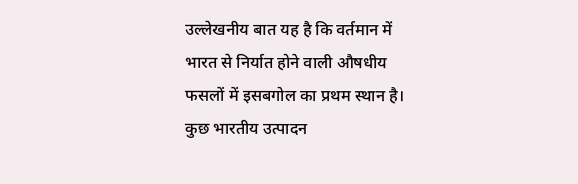उल्लेखनीय बात यह है कि वर्तमान में भारत से निर्यात होने वाली औषधीय फसलों में इसबगोल का प्रथम स्थान है। कुछ भारतीय उत्पादन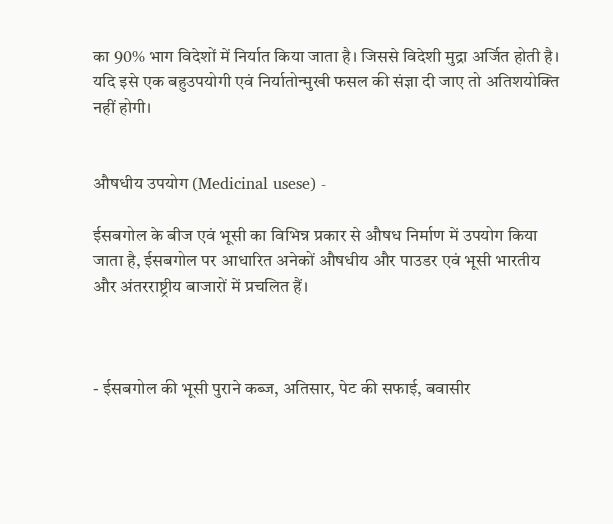का 90% भाग विदेशों में निर्यात किया जाता है। जिससे विदेशी मुद्रा अर्जित होती है। यदि इसे एक बहुउपयोगी एवं निर्यातोन्मुखी फसल की संज्ञा दी जाए तो अतिशयोक्ति नहीं होगी।


औषधीय उपयोग (Medicinal usese) -

ईसबगोल के बीज एवं भूसी का विभिन्न प्रकार से औषध निर्माण में उपयोग किया जाता है, ईसबगोल पर आधारित अनेकों औषधीय और पाउडर एवं भूसी भारतीय और अंतरराष्ट्रीय बाजारों में प्रचलित हैं।



- ईसबगोल की भूसी पुराने कब्ज, अतिसार, पेट की सफाई, बवासीर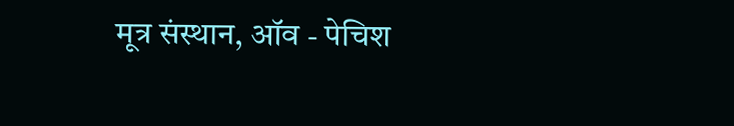मूत्र संस्थान, ऑव - पेचिश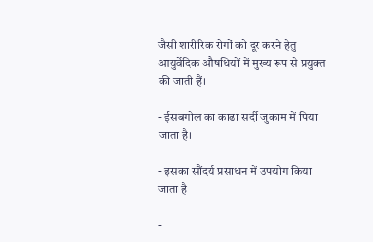जैसी शारीरिक रोगों को दूर करने हेतु आयुर्वेदिक औषधियों में मुख्य रूप से प्रयुक्त की जाती हैं।

- ईसबगोल का काढा सर्दी जुकाम में पिया जाता है।

- इसका सौंदर्य प्रसाधन में उपयोग किया जाता है

-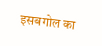इसबगोल का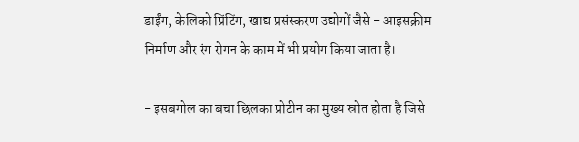डाईंग, केलिको प्रिंटिंग, खाद्य प्रसंस्करण उद्योगों जैसे - आइसक्रीम निर्माण और रंग रोगन के काम में भी प्रयोग किया जाता है।

- इसबगोल का बचा छिलका प्रोटीन का मुख्य स्रोत होता है जिसे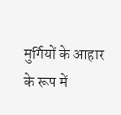मुर्गियों के आहार के रूप में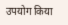उपयोग किया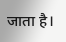जाता है।